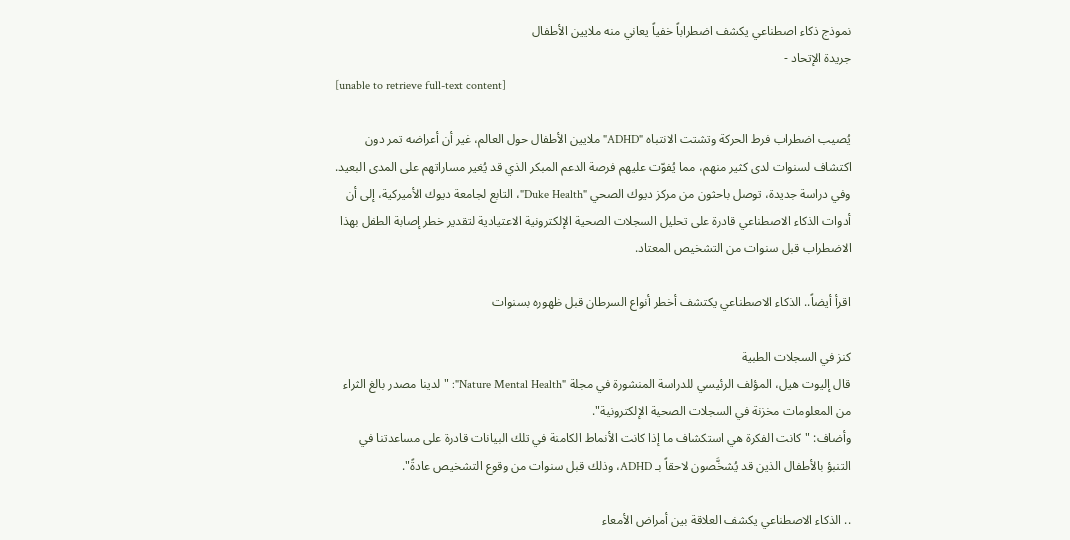نموذج ذكاء اصطناعي يكشف اضطراباً خفياً يعاني منه ملايين الأطفال
جريدة الإتحاد -
[unable to retrieve full-text content]

يُصيب اضطراب فرط الحركة وتشتت الانتباه "ADHD" ملايين الأطفال حول العالم، غير أن أعراضه تمر دون اكتشاف لسنوات لدى كثير منهم، مما يُفوّت عليهم فرصة الدعم المبكر الذي قد يُغير مساراتهم على المدى البعيد.
وفي دراسة جديدة، توصل باحثون من مركز ديوك الصحي "Duke Health"، التابع لجامعة ديوك الأميركية، إلى أن أدوات الذكاء الاصطناعي قادرة على تحليل السجلات الصحية الإلكترونية الاعتيادية لتقدير خطر إصابة الطفل بهذا الاضطراب قبل سنوات من التشخيص المعتاد.

اقرأ أيضاً.. الذكاء الاصطناعي يكتشف أخطر أنواع السرطان قبل ظهوره بسنوات

كنز في السجلات الطبية
قال إليوت هيل، المؤلف الرئيسي للدراسة المنشورة في مجلة "Nature Mental Health": "لدينا مصدر بالغ الثراء من المعلومات مخزنة في السجلات الصحية الإلكترونية".
وأضاف: "كانت الفكرة هي استكشاف ما إذا كانت الأنماط الكامنة في تلك البيانات قادرة على مساعدتنا في التنبؤ بالأطفال الذين قد يُشخَّصون لاحقاً بـ ADHD، وذلك قبل سنوات من وقوع التشخيص عادةً".

.. الذكاء الاصطناعي يكشف العلاقة بين أمراض الأمعاء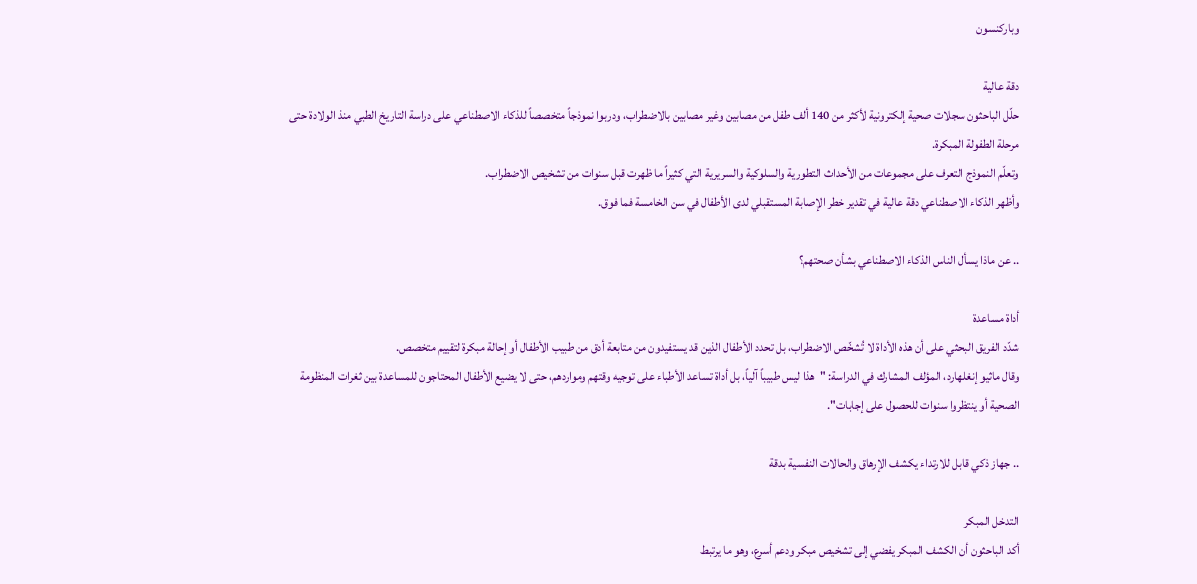وباركنسون

دقة عالية
حلّل الباحثون سجلات صحية إلكترونية لأكثر من 140 ألف طفل من مصابين وغير مصابين بالاضطراب، ودربوا نموذجاً متخصصاً للذكاء الاصطناعي على دراسة التاريخ الطبي منذ الولادة حتى مرحلة الطفولة المبكرة.
وتعلّم النموذج التعرف على مجموعات من الأحداث التطورية والسلوكية والسريرية التي كثيراً ما ظهرت قبل سنوات من تشخيص الاضطراب.
وأظهر الذكاء الاصطناعي دقة عالية في تقدير خطر الإصابة المستقبلي لدى الأطفال في سن الخامسة فما فوق.

.. عن ماذا يسأل الناس الذكاء الاصطناعي بشأن صحتهم؟

أداة مساعدة
شدّد الفريق البحثي على أن هذه الأداة لا تُشخّص الاضطراب، بل تحدد الأطفال الذين قد يستفيدون من متابعة أدق من طبيب الأطفال أو إحالة مبكرة لتقييم متخصص.
وقال ماثيو إنغلهارد، المؤلف المشارك في الدراسة: "هذا ليس طبيباً آلياً، بل أداة تساعد الأطباء على توجيه وقتهم ومواردهم، حتى لا يضيع الأطفال المحتاجون للمساعدة بين ثغرات المنظومة الصحية أو ينتظروا سنوات للحصول على إجابات".

.. جهاز ذكي قابل للارتداء يكشف الإرهاق والحالات النفسية بدقة

التدخل المبكر
أكد الباحثون أن الكشف المبكر يفضي إلى تشخيص مبكر ودعم أسرع، وهو ما يرتبط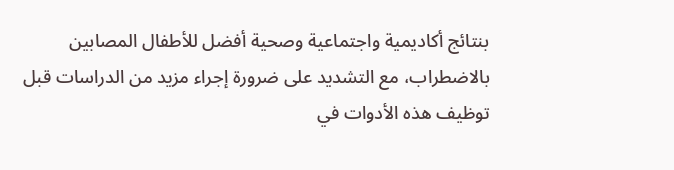بنتائج أكاديمية واجتماعية وصحية أفضل للأطفال المصابين بالاضطراب، مع التشديد على ضرورة إجراء مزيد من الدراسات قبل توظيف هذه الأدوات في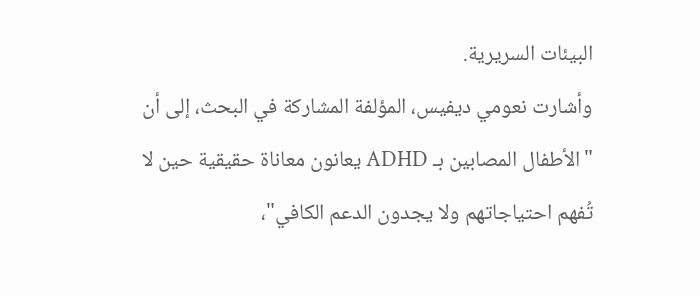البيئات السريرية.
وأشارت نعومي ديفيس، المؤلفة المشاركة في البحث، إلى أن "الأطفال المصابين بـ ADHD يعانون معاناة حقيقية حين لا تُفهم احتياجاتهم ولا يجدون الدعم الكافي"،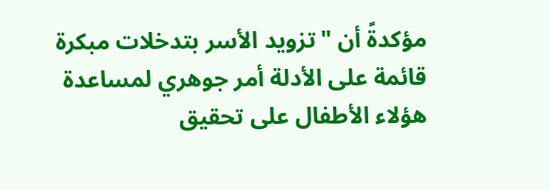مؤكدةً أن "تزويد الأسر بتدخلات مبكرة قائمة على الأدلة أمر جوهري لمساعدة هؤلاء الأطفال على تحقيق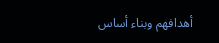أهدافهم وبناء أساس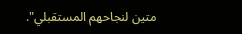متين لنجاحهم المستقبلي".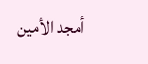أمجد الأمين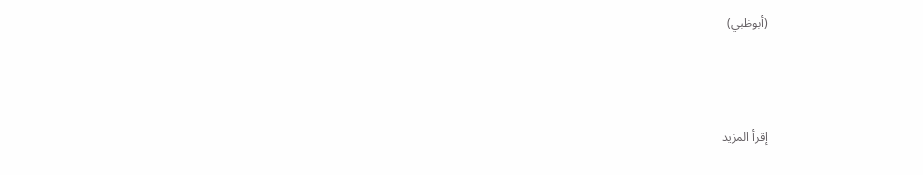(أبوظبي)



إقرأ المزيد